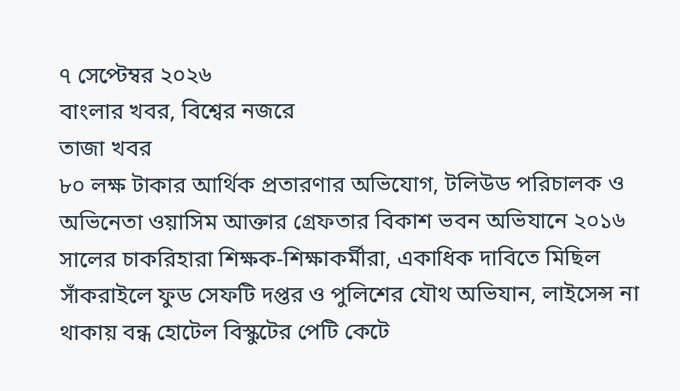৭ সেপ্টেম্বর ২০২৬
বাংলার খবর, বিশ্বের নজরে
তাজা খবর
৮০ লক্ষ টাকার আর্থিক প্রতারণার অভিযোগ, টলিউড পরিচালক ও অভিনেতা ওয়াসিম আক্তার গ্রেফতার বিকাশ ভবন অভিযানে ২০১৬ সালের চাকরিহারা শিক্ষক-শিক্ষাকর্মীরা, একাধিক দাবিতে মিছিল সাঁকরাইলে ফুড সেফটি দপ্তর ও পুলিশের যৌথ অভিযান, লাইসেন্স না থাকায় বন্ধ হোটেল বিস্কুটের পেটি কেটে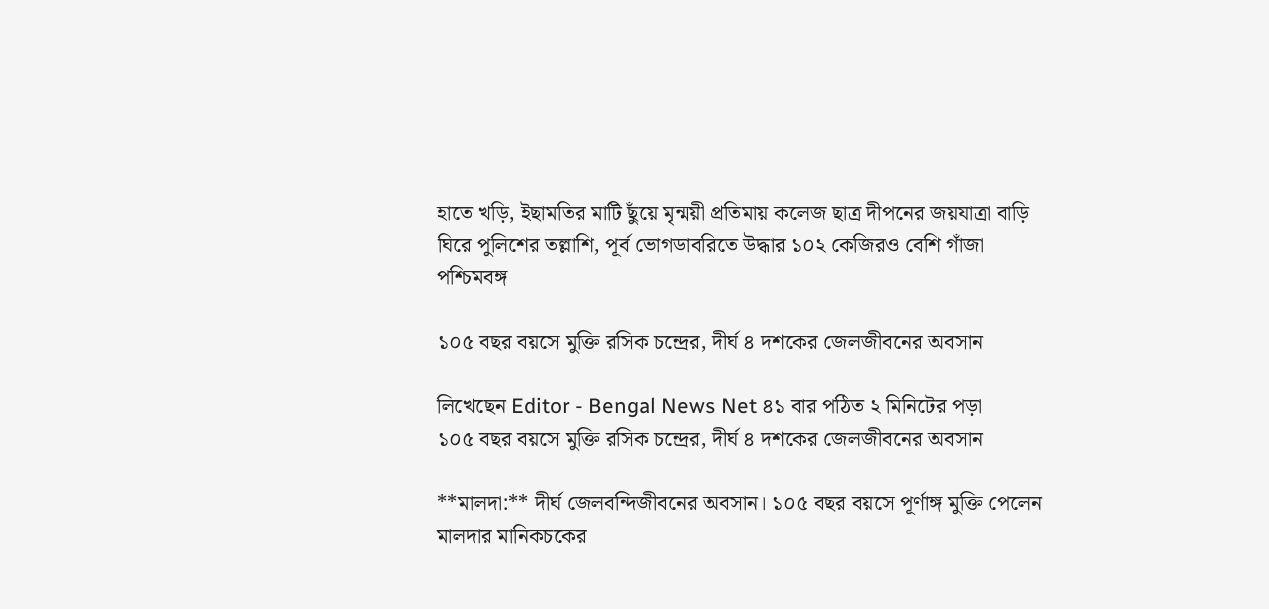হাতে খড়ি, ইছামতির মাটি ছুঁয়ে মৃন্ময়ী প্রতিমায় কলেজ ছাত্র দীপনের জয়যাত্রা বাড়ি ঘিরে পুলিশের তল্লাশি, পূর্ব ভোগডাবরিতে উদ্ধার ১০২ কেজিরও বেশি গাঁজা
পশ্চিমবঙ্গ

১০৫ বছর বয়সে মুক্তি রসিক চন্দ্রের, দীর্ঘ ৪ দশকের জেলজীবনের অবসান

লিখেছেন Editor - Bengal News Net ৪১ বার পঠিত ২ মিনিটের পড়া
১০৫ বছর বয়সে মুক্তি রসিক চন্দ্রের, দীর্ঘ ৪ দশকের জেলজীবনের অবসান

**মালদা:** দীর্ঘ জেলবন্দিজীবনের অবসান। ১০৫ বছর বয়সে পূর্ণাঙ্গ মুক্তি পেলেন মালদার মানিকচকের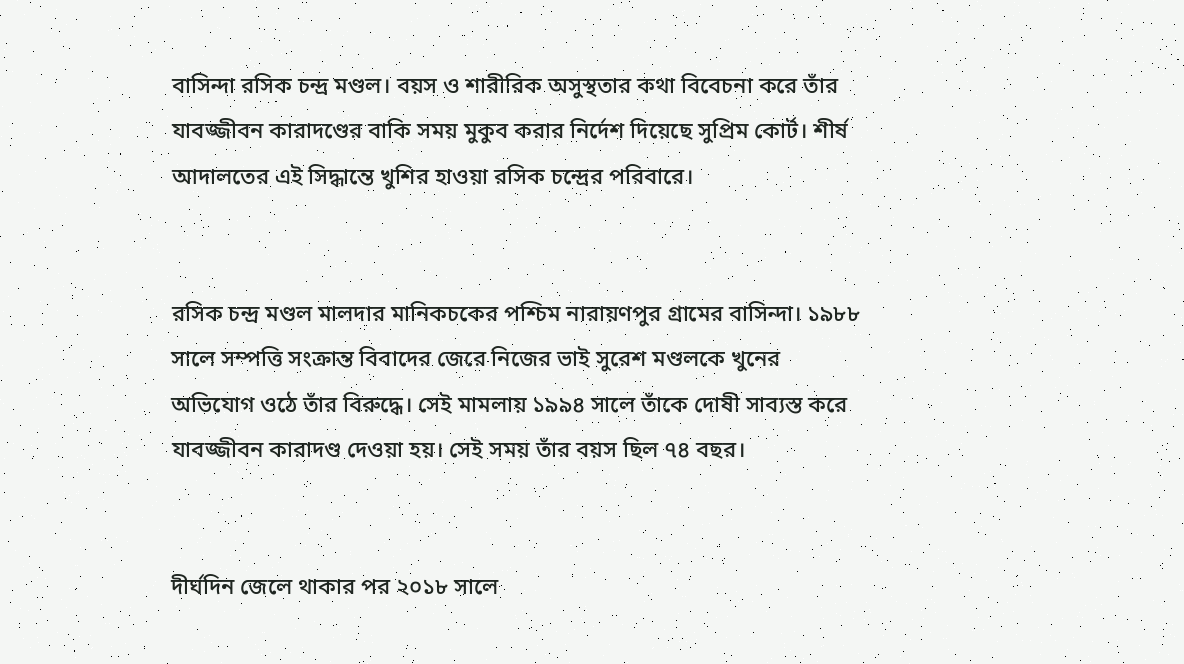বাসিন্দা রসিক চন্দ্র মণ্ডল। বয়স ও শারীরিক অসুস্থতার কথা বিবেচনা করে তাঁর যাবজ্জীবন কারাদণ্ডের বাকি সময় মুকুব করার নির্দেশ দিয়েছে সুপ্রিম কোর্ট। শীর্ষ আদালতের এই সিদ্ধান্তে খুশির হাওয়া রসিক চন্দ্রের পরিবারে।


রসিক চন্দ্র মণ্ডল মালদার মানিকচকের পশ্চিম নারায়ণপুর গ্রামের বাসিন্দা। ১৯৮৮ সালে সম্পত্তি সংক্রান্ত বিবাদের জেরে নিজের ভাই সুরেশ মণ্ডলকে খুনের অভিযোগ ওঠে তাঁর বিরুদ্ধে। সেই মামলায় ১৯৯৪ সালে তাঁকে দোষী সাব্যস্ত করে যাবজ্জীবন কারাদণ্ড দেওয়া হয়। সেই সময় তাঁর বয়স ছিল ৭৪ বছর।


দীর্ঘদিন জেলে থাকার পর ২০১৮ সালে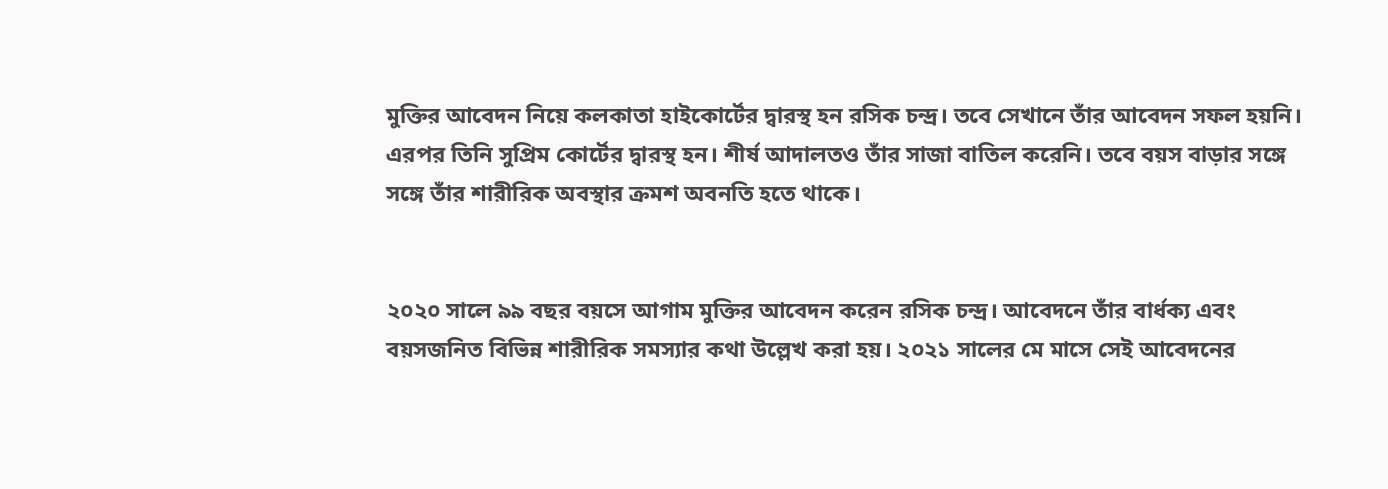মুক্তির আবেদন নিয়ে কলকাতা হাইকোর্টের দ্বারস্থ হন রসিক চন্দ্র। তবে সেখানে তাঁর আবেদন সফল হয়নি। এরপর তিনি সুপ্রিম কোর্টের দ্বারস্থ হন। শীর্ষ আদালতও তাঁর সাজা বাতিল করেনি। তবে বয়স বাড়ার সঙ্গে সঙ্গে তাঁর শারীরিক অবস্থার ক্রমশ অবনতি হতে থাকে।


২০২০ সালে ৯৯ বছর বয়সে আগাম মুক্তির আবেদন করেন রসিক চন্দ্র। আবেদনে তাঁর বার্ধক্য এবং বয়সজনিত বিভিন্ন শারীরিক সমস্যার কথা উল্লেখ করা হয়। ২০২১ সালের মে মাসে সেই আবেদনের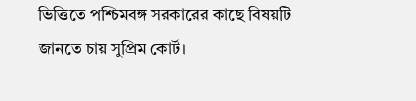ভিত্তিতে পশ্চিমবঙ্গ সরকারের কাছে বিষয়টি জানতে চায় সুপ্রিম কোর্ট।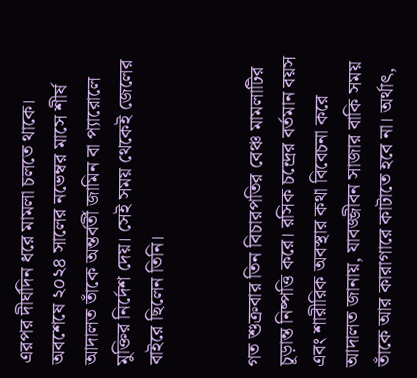এরপর দীর্ঘদিন ধরে মামলা চলতে থাকে। অবশেষে ২০২৪ সালের নভেম্বর মাসে শীর্ষ আদালত তাঁকে অন্তর্বর্তী জামিন বা প্যারোলে মুক্তির নির্দেশ দেয়। সেই সময় থেকেই জেলের বাইরে ছিলেন তিনি।


গত শুক্রবার তিন বিচারপতির বেঞ্চ মামলাটির চূড়ান্ত নিষ্পত্তি করে। রসিক চন্দ্রের বর্তমান বয়স এবং শারীরিক অবস্থার কথা বিবেচনা করে আদালত জানায়, যাবজ্জীবন সাজার বাকি সময় তাঁকে আর কারাগারে কাটাতে হবে না। অর্থাৎ,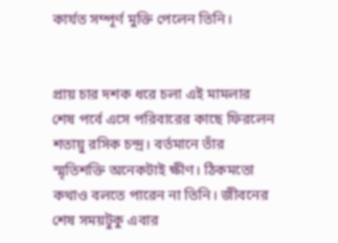কার্যত সম্পূর্ণ মুক্তি পেলেন তিনি।


প্রায় চার দশক ধরে চলা এই মামলার শেষ পর্বে এসে পরিবারের কাছে ফিরলেন শতায়ু রসিক চন্দ্র। বর্তমানে তাঁর স্মৃতিশক্তি অনেকটাই ক্ষীণ। ঠিকমতো কথাও বলতে পারেন না তিনি। জীবনের শেষ সময়টুকু এবার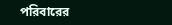পরিবারের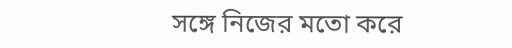সঙ্গে নিজের মতো করে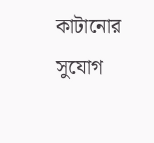কাটানোর সুযোগ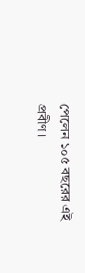পেলেন ১০৫ বছরের এই প্রবীণ।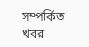সম্পর্কিত খবর